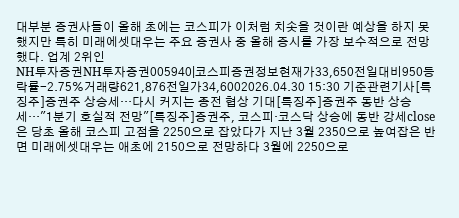대부분 증권사들이 올해 초에는 코스피가 이처럼 치솟을 것이란 예상을 하지 못했지만 특히 미래에셋대우는 주요 증권사 중 올해 증시를 가장 보수적으로 전망했다. 업계 2위인
NH투자증권NH투자증권005940|코스피증권정보현재가33,650전일대비950등락률-2.75%거래량621,876전일가34,6002026.04.30 15:30 기준관련기사[특징주]증권주 상승세…다시 커지는 종전 협상 기대[특징주]증권주 동반 상승세…"1분기 호실적 전망"[특징주]증권주, 코스피·코스닥 상승에 동반 강세close
은 당초 올해 코스피 고점을 2250으로 잡았다가 지난 3월 2350으로 높여잡은 반면 미래에셋대우는 애초에 2150으로 전망하다 3월에 2250으로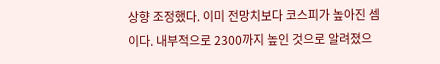상향 조정했다. 이미 전망치보다 코스피가 높아진 셈이다. 내부적으로 2300까지 높인 것으로 알려졌으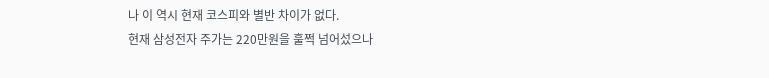나 이 역시 현재 코스피와 별반 차이가 없다.
현재 삼성전자 주가는 220만원을 훌쩍 넘어섰으나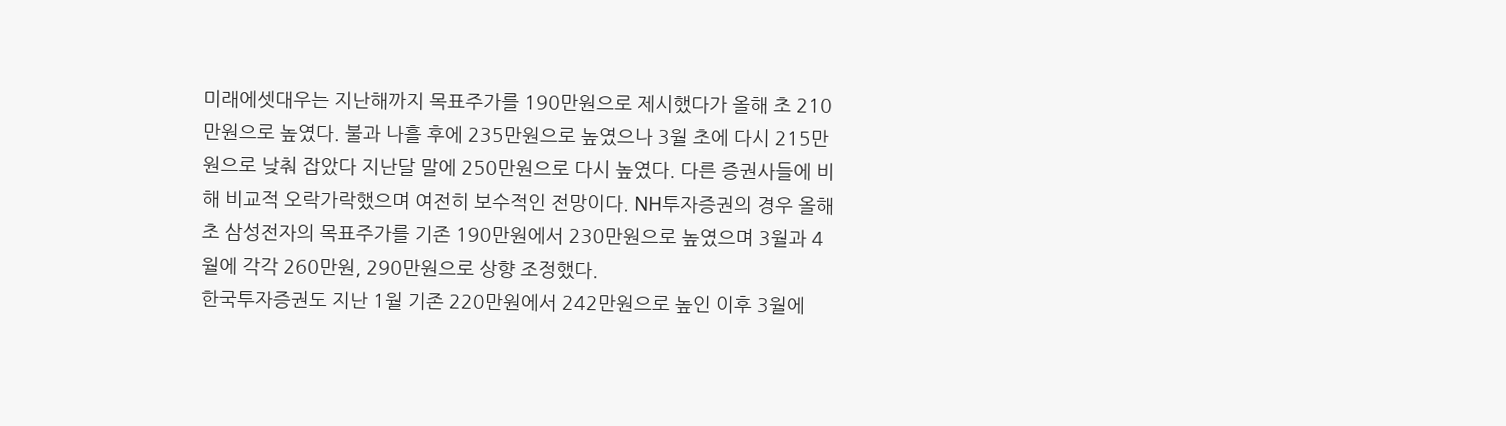미래에셋대우는 지난해까지 목표주가를 190만원으로 제시했다가 올해 초 210만원으로 높였다. 불과 나흘 후에 235만원으로 높였으나 3월 초에 다시 215만원으로 낮춰 잡았다 지난달 말에 250만원으로 다시 높였다. 다른 증권사들에 비해 비교적 오락가락했으며 여전히 보수적인 전망이다. NH투자증권의 경우 올해 초 삼성전자의 목표주가를 기존 190만원에서 230만원으로 높였으며 3월과 4월에 각각 260만원, 290만원으로 상향 조정했다.
한국투자증권도 지난 1월 기존 220만원에서 242만원으로 높인 이후 3월에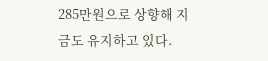285만원으로 상향해 지금도 유지하고 있다.